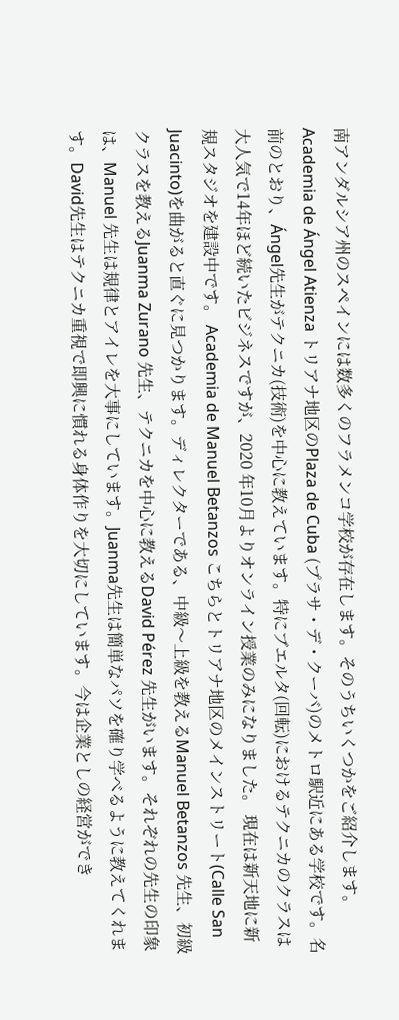南アンダルシア州のスペインには数多くのフラメンコ学校が存在します。そのうちいくつかをご紹介します。 Academia de Ángel Atienza トリアナ地区のPlaza de Cuba (プラサ・デ・クーバ)のメトロ駅近にある学校です。名前のとおり、Ángel先生がテクニカ(技術)を中心に教えています。特にブエルタ(回転)におけるテクニカのクラスは大人気で14年ほど続いたビジネスですが、2020 年10月よりオンライン授業のみになりました。 現在は新天地に新規スタジオを建設中です。 Academia de Manuel Betanzos こちらとトリアナ地区のメインストリート(Calle San Juacinto)を曲がると直ぐに見つかります。ディレクターである、中級〜上級を教えるManuel Betanzos 先生、初級クラスを教えるJuanma Zurano 先生、テクニカを中心に教えるDavid Pérez 先生がいます。それぞれの先生の印象は、Manuel 先生は規律とアイレを大事にしています。Juanma先生は簡単なパソを確り学べるように教えてくれます。David先生はテクニカ重視で即興に慣れる身体作りを大切にしています。今は企業としの経営ができ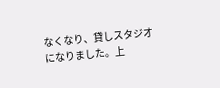なくなり、貸しスタジオになりました。上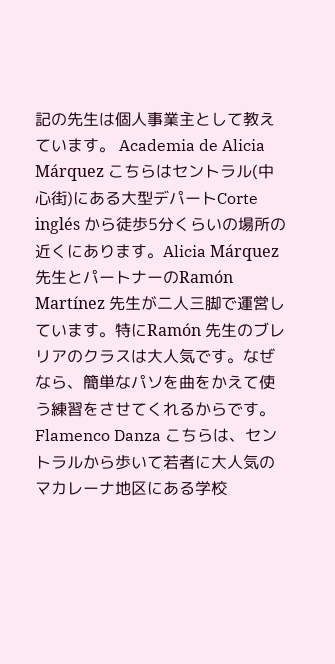記の先生は個人事業主として教えています。 Academia de Alicia Márquez こちらはセントラル(中心街)にある大型デパートCorte inglés から徒歩5分くらいの場所の近くにあります。Alicia Márquez 先生とパートナーのRamón Martínez 先生が二人三脚で運営しています。特にRamón 先生のブレリアのクラスは大人気です。なぜなら、簡単なパソを曲をかえて使う練習をさせてくれるからです。 Flamenco Danza こちらは、セントラルから歩いて若者に大人気のマカレーナ地区にある学校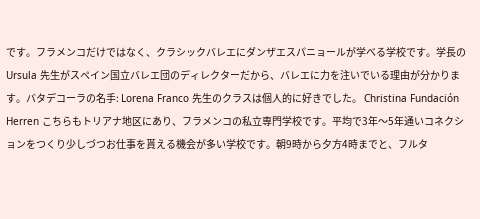です。フラメンコだけではなく、クラシックバレエにダンザエスパニョールが学べる学校です。学長のUrsula 先生がスペイン国立バレエ団のディレクターだから、バレエに力を注いでいる理由が分かります。バタデコーラの名手: Lorena Franco 先生のクラスは個人的に好きでした。 Christina Fundación Herren こちらもトリアナ地区にあり、フラメンコの私立専門学校です。平均で3年〜5年通いコネクションをつくり少しづつお仕事を貰える機会が多い学校です。朝9時から夕方4時までと、フルタ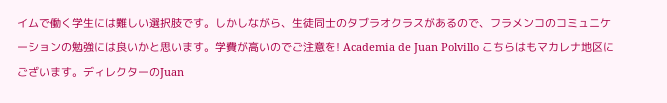イムで働く学生には難しい選択肢です。しかしながら、生徒同士のタブラオクラスがあるので、フラメンコのコミュニケーションの勉強には良いかと思います。学費が高いのでご注意を! Academia de Juan Polvillo こちらはもマカレナ地区にございます。ディレクターのJuan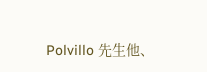Polvillo 先生他、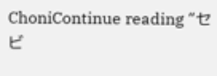ChoniContinue reading “セビ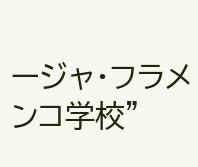ージャ・フラメンコ学校”